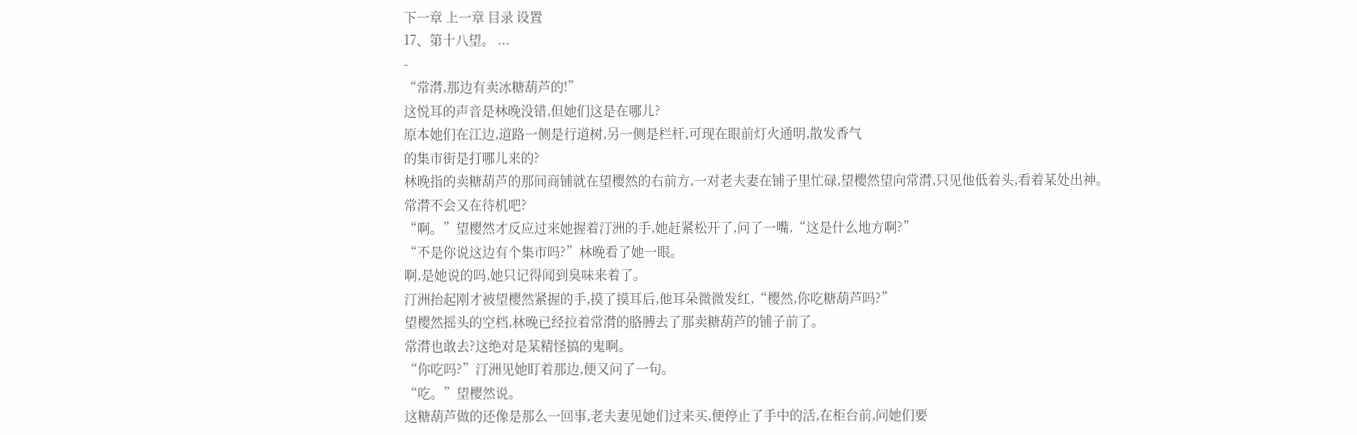下一章 上一章 目录 设置
17、第十八望。 ...
-
“常潸,那边有卖冰糖葫芦的!”
这悦耳的声音是林晚没错,但她们这是在哪儿?
原本她们在江边,道路一侧是行道树,另一侧是栏杆,可现在眼前灯火通明,散发香气
的集市街是打哪儿来的?
林晚指的卖糖葫芦的那间商铺就在望樱然的右前方,一对老夫妻在铺子里忙碌,望樱然望向常潸,只见他低着头,看着某处出神。
常潸不会又在待机吧?
“啊。”望樱然才反应过来她握着汀洲的手,她赶紧松开了,问了一嘴,“这是什么地方啊?”
“不是你说这边有个集市吗?”林晚看了她一眼。
啊,是她说的吗,她只记得闻到臭味来着了。
汀洲抬起刚才被望樱然紧握的手,摸了摸耳后,他耳朵微微发红,“樱然,你吃糖葫芦吗?”
望樱然摇头的空档,林晚已经拉着常潸的胳膊去了那卖糖葫芦的铺子前了。
常潸也敢去?这绝对是某精怪搞的鬼啊。
“你吃吗?”汀洲见她盯着那边,便又问了一句。
“吃。”望樱然说。
这糖葫芦做的还像是那么一回事,老夫妻见她们过来买,便停止了手中的活,在柜台前,问她们要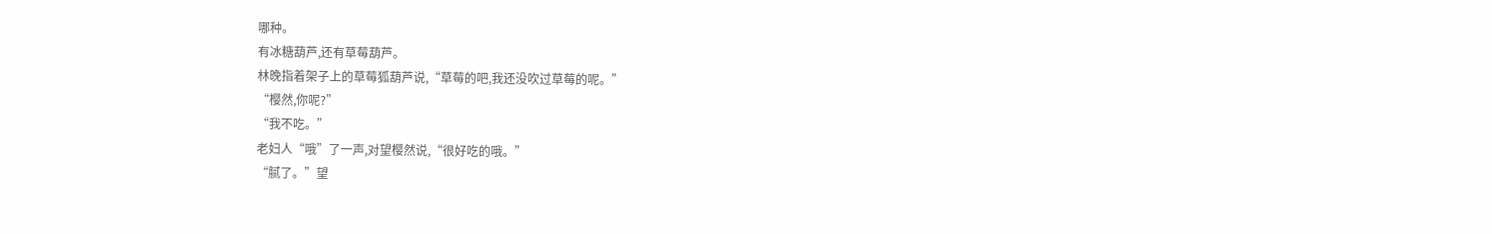哪种。
有冰糖葫芦,还有草莓葫芦。
林晚指着架子上的草莓狐葫芦说,“草莓的吧,我还没吹过草莓的呢。”
“樱然,你呢?”
“我不吃。”
老妇人“哦”了一声,对望樱然说,“很好吃的哦。”
“腻了。”望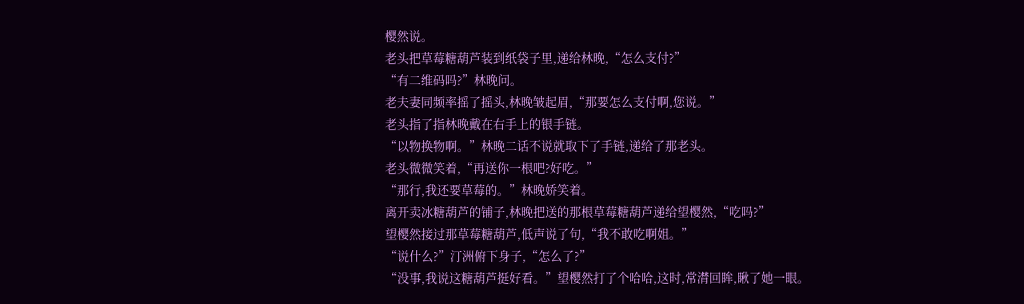樱然说。
老头把草莓糖葫芦装到纸袋子里,递给林晚,“怎么支付?”
“有二维码吗?”林晚问。
老夫妻同频率摇了摇头,林晚皱起眉,“那要怎么支付啊,您说。”
老头指了指林晚戴在右手上的银手链。
“以物换物啊。”林晚二话不说就取下了手链,递给了那老头。
老头微微笑着,“再送你一根吧?好吃。”
“那行,我还要草莓的。”林晚娇笑着。
离开卖冰糖葫芦的铺子,林晚把送的那根草莓糖葫芦递给望樱然,“吃吗?”
望樱然接过那草莓糖葫芦,低声说了句,“我不敢吃啊姐。”
“说什么?”汀洲俯下身子,“怎么了?”
“没事,我说这糖葫芦挺好看。”望樱然打了个哈哈,这时,常潸回眸,瞅了她一眼。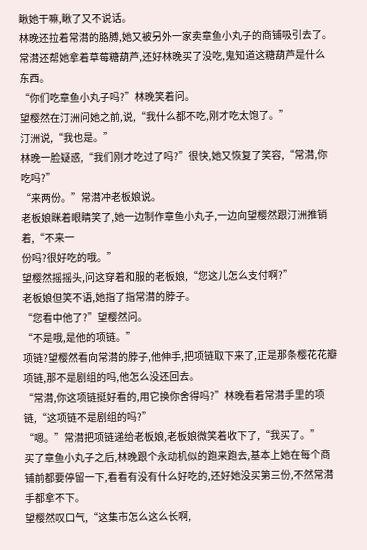瞅她干嘛,瞅了又不说话。
林晚还拉着常潸的胳膊,她又被另外一家卖章鱼小丸子的商铺吸引去了。
常潸还帮她拿着草莓糖葫芦,还好林晚买了没吃,鬼知道这糖葫芦是什么东西。
“你们吃章鱼小丸子吗?”林晚笑着问。
望樱然在汀洲问她之前,说,“我什么都不吃,刚才吃太饱了。”
汀洲说,“我也是。”
林晚一脸疑惑,“我们刚才吃过了吗?”很快,她又恢复了笑容,“常潸,你吃吗?”
“来两份。”常潸冲老板娘说。
老板娘眯着眼睛笑了,她一边制作章鱼小丸子,一边向望樱然跟汀洲推销着,“不来一
份吗?很好吃的哦。”
望樱然摇摇头,问这穿着和服的老板娘,“您这儿怎么支付啊?”
老板娘但笑不语,她指了指常潸的脖子。
“您看中他了?”望樱然问。
“不是哦,是他的项链。”
项链?望樱然看向常潸的脖子,他伸手,把项链取下来了,正是那条樱花花瓣项链,那不是剧组的吗,他怎么没还回去。
“常潸,你这项链挺好看的,用它换你舍得吗?”林晚看着常潸手里的项链,“这项链不是剧组的吗?”
“嗯。”常潸把项链递给老板娘,老板娘微笑着收下了,“我买了。”
买了章鱼小丸子之后,林晚跟个永动机似的跑来跑去,基本上她在每个商铺前都要停留一下,看看有没有什么好吃的,还好她没买第三份,不然常潸手都拿不下。
望樱然叹口气,“这集市怎么这么长啊,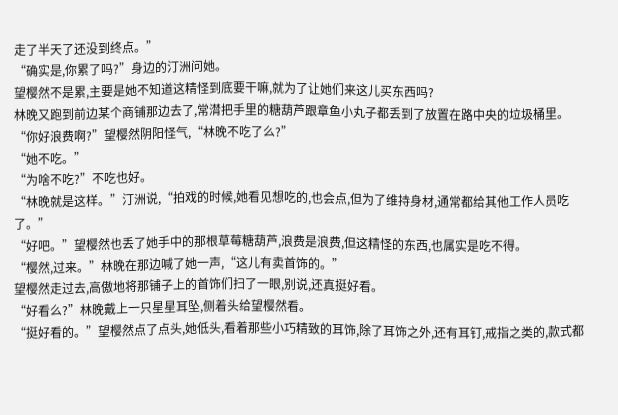走了半天了还没到终点。”
“确实是,你累了吗?”身边的汀洲问她。
望樱然不是累,主要是她不知道这精怪到底要干嘛,就为了让她们来这儿买东西吗?
林晚又跑到前边某个商铺那边去了,常潸把手里的糖葫芦跟章鱼小丸子都丢到了放置在路中央的垃圾桶里。
“你好浪费啊?”望樱然阴阳怪气,“林晚不吃了么?”
“她不吃。”
“为啥不吃?”不吃也好。
“林晚就是这样。”汀洲说,“拍戏的时候,她看见想吃的,也会点,但为了维持身材,通常都给其他工作人员吃了。”
“好吧。”望樱然也丢了她手中的那根草莓糖葫芦,浪费是浪费,但这精怪的东西,也属实是吃不得。
“樱然,过来。”林晚在那边喊了她一声,“这儿有卖首饰的。”
望樱然走过去,高傲地将那铺子上的首饰们扫了一眼,别说,还真挺好看。
“好看么?”林晚戴上一只星星耳坠,侧着头给望樱然看。
“挺好看的。”望樱然点了点头,她低头,看着那些小巧精致的耳饰,除了耳饰之外,还有耳钉,戒指之类的,款式都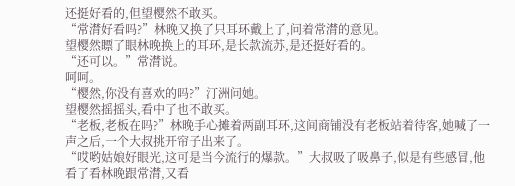还挺好看的,但望樱然不敢买。
“常潸好看吗?”林晚又换了只耳环戴上了,问着常潸的意见。
望樱然瞟了眼林晚换上的耳环,是长款流苏,是还挺好看的。
“还可以。”常潸说。
呵呵。
“樱然,你没有喜欢的吗?”汀洲问她。
望樱然摇摇头,看中了也不敢买。
“老板,老板在吗?”林晚手心摊着两副耳环,这间商铺没有老板站着待客,她喊了一声之后,一个大叔挑开帘子出来了。
“哎哟姑娘好眼光,这可是当今流行的爆款。”大叔吸了吸鼻子,似是有些感冒,他看了看林晚跟常潸,又看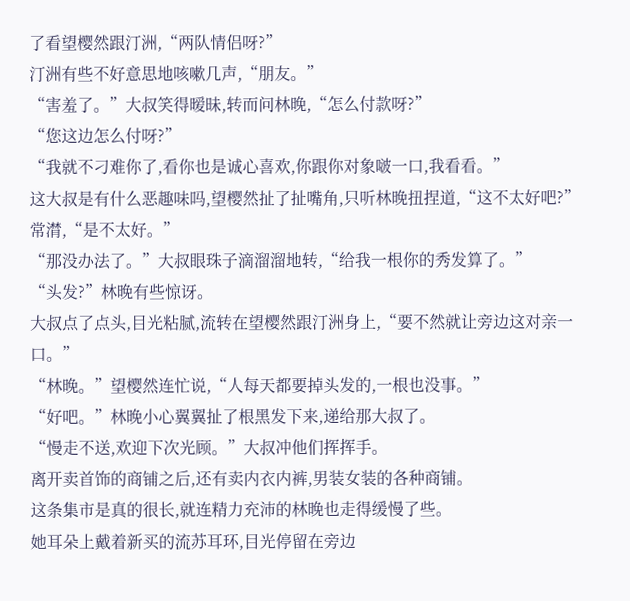了看望樱然跟汀洲,“两队情侣呀?”
汀洲有些不好意思地咳嗽几声,“朋友。”
“害羞了。”大叔笑得暧昧,转而问林晚,“怎么付款呀?”
“您这边怎么付呀?”
“我就不刁难你了,看你也是诚心喜欢,你跟你对象啵一口,我看看。”
这大叔是有什么恶趣味吗,望樱然扯了扯嘴角,只听林晚扭捏道,“这不太好吧?”
常潸,“是不太好。”
“那没办法了。”大叔眼珠子滴溜溜地转,“给我一根你的秀发算了。”
“头发?”林晚有些惊讶。
大叔点了点头,目光粘腻,流转在望樱然跟汀洲身上,“要不然就让旁边这对亲一口。”
“林晚。”望樱然连忙说,“人每天都要掉头发的,一根也没事。”
“好吧。”林晚小心翼翼扯了根黑发下来,递给那大叔了。
“慢走不送,欢迎下次光顾。”大叔冲他们挥挥手。
离开卖首饰的商铺之后,还有卖内衣内裤,男装女装的各种商铺。
这条集市是真的很长,就连精力充沛的林晚也走得缓慢了些。
她耳朵上戴着新买的流苏耳环,目光停留在旁边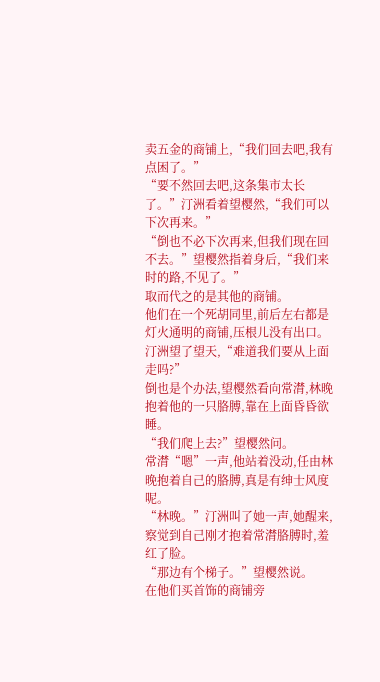卖五金的商铺上,“我们回去吧,我有点困了。”
“要不然回去吧,这条集市太长了。”汀洲看着望樱然,“我们可以下次再来。”
“倒也不必下次再来,但我们现在回不去。”望樱然指着身后,“我们来时的路,不见了。”
取而代之的是其他的商铺。
他们在一个死胡同里,前后左右都是灯火通明的商铺,压根儿没有出口。
汀洲望了望天,“难道我们要从上面走吗?”
倒也是个办法,望樱然看向常潸,林晚抱着他的一只胳膊,靠在上面昏昏欲睡。
“我们爬上去?”望樱然问。
常潸“嗯”一声,他站着没动,任由林晚抱着自己的胳膊,真是有绅士风度呢。
“林晚。”汀洲叫了她一声,她醒来,察觉到自己刚才抱着常潸胳膊时,羞红了脸。
“那边有个梯子。”望樱然说。
在他们买首饰的商铺旁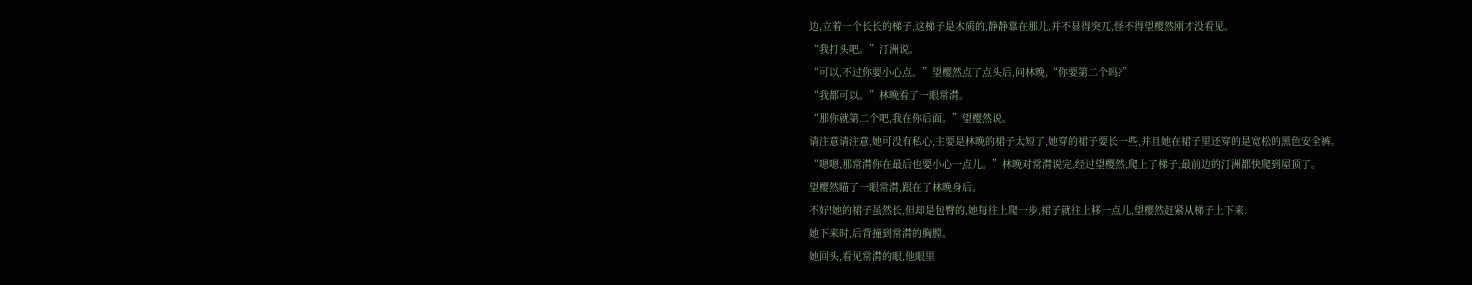边,立着一个长长的梯子,这梯子是木质的,静静靠在那儿,并不显得突兀,怪不得望樱然刚才没看见。
“我打头吧。”汀洲说。
“可以,不过你要小心点。”望樱然点了点头后,问林晚,“你要第二个吗?”
“我都可以。”林晚看了一眼常潸。
“那你就第二个吧,我在你后面。”望樱然说。
请注意请注意,她可没有私心,主要是林晚的裙子太短了,她穿的裙子要长一些,并且她在裙子里还穿的是宽松的黑色安全裤。
“嗯嗯,那常潸你在最后也要小心一点儿。”林晚对常潸说完,经过望樱然,爬上了梯子,最前边的汀洲都快爬到屋顶了。
望樱然瞄了一眼常潸,跟在了林晚身后。
不好!她的裙子虽然长,但却是包臀的,她每往上爬一步,裙子就往上移一点儿,望樱然赶紧从梯子上下来.
她下来时,后背撞到常潸的胸膛。
她回头,看见常潸的眼,他眼里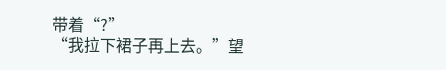带着“?”
“我拉下裙子再上去。”望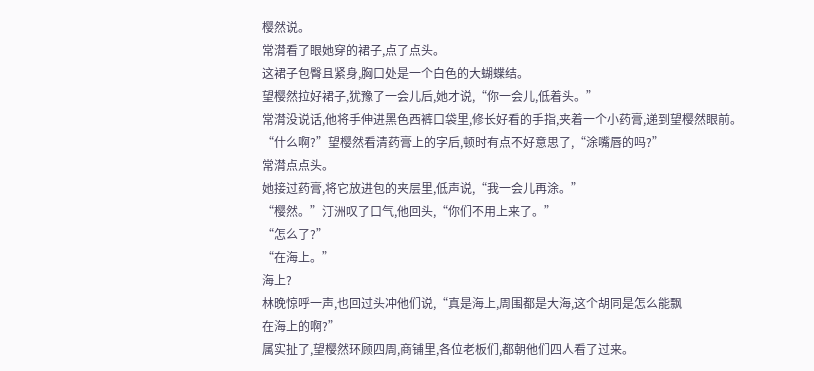樱然说。
常潸看了眼她穿的裙子,点了点头。
这裙子包臀且紧身,胸口处是一个白色的大蝴蝶结。
望樱然拉好裙子,犹豫了一会儿后,她才说,“你一会儿,低着头。”
常潸没说话,他将手伸进黑色西裤口袋里,修长好看的手指,夹着一个小药膏,递到望樱然眼前。
“什么啊?”望樱然看清药膏上的字后,顿时有点不好意思了,“涂嘴唇的吗?”
常潸点点头。
她接过药膏,将它放进包的夹层里,低声说,“我一会儿再涂。”
“樱然。”汀洲叹了口气,他回头,“你们不用上来了。”
“怎么了?”
“在海上。”
海上?
林晚惊呼一声,也回过头冲他们说,“真是海上,周围都是大海,这个胡同是怎么能飘
在海上的啊?”
属实扯了,望樱然环顾四周,商铺里,各位老板们,都朝他们四人看了过来。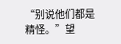“别说他们都是精怪。”望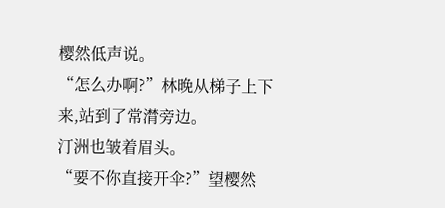樱然低声说。
“怎么办啊?”林晚从梯子上下来,站到了常潸旁边。
汀洲也皱着眉头。
“要不你直接开伞?”望樱然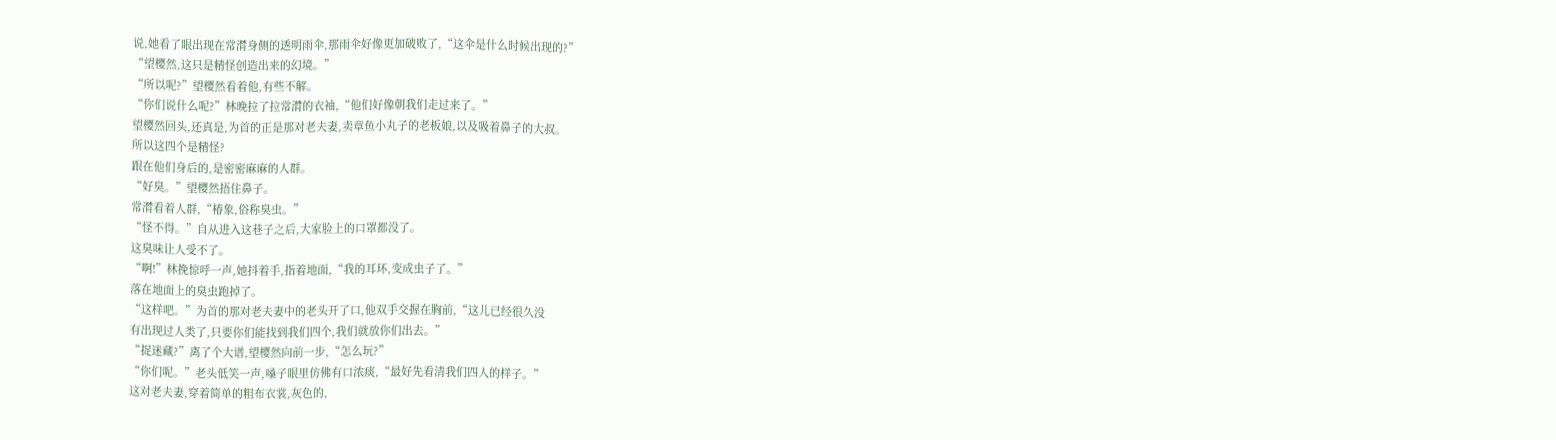说,她看了眼出现在常潸身侧的透明雨伞,那雨伞好像更加破败了,“这伞是什么时候出现的?”
“望樱然,这只是精怪创造出来的幻境。”
“所以呢?”望樱然看着他,有些不解。
“你们说什么呢?”林晚拉了拉常潸的衣袖,“他们好像朝我们走过来了。”
望樱然回头,还真是,为首的正是那对老夫妻,卖章鱼小丸子的老板娘,以及吸着鼻子的大叔。
所以这四个是精怪?
跟在他们身后的,是密密麻麻的人群。
“好臭。”望樱然捂住鼻子。
常潸看着人群,“椿象,俗称臭虫。”
“怪不得。”自从进入这巷子之后,大家脸上的口罩都没了。
这臭味让人受不了。
“啊!”林挽惊呼一声,她抖着手,指着地面,“我的耳环,变成虫子了。”
落在地面上的臭虫跑掉了。
“这样吧。”为首的那对老夫妻中的老头开了口,他双手交握在胸前,“这儿已经很久没
有出现过人类了,只要你们能找到我们四个,我们就放你们出去。”
“捉迷藏?”离了个大谱,望樱然向前一步,“怎么玩?”
“你们呢。”老头低笑一声,嗓子眼里仿佛有口浓痰,“最好先看清我们四人的样子。”
这对老夫妻,穿着简单的粗布衣裳,灰色的,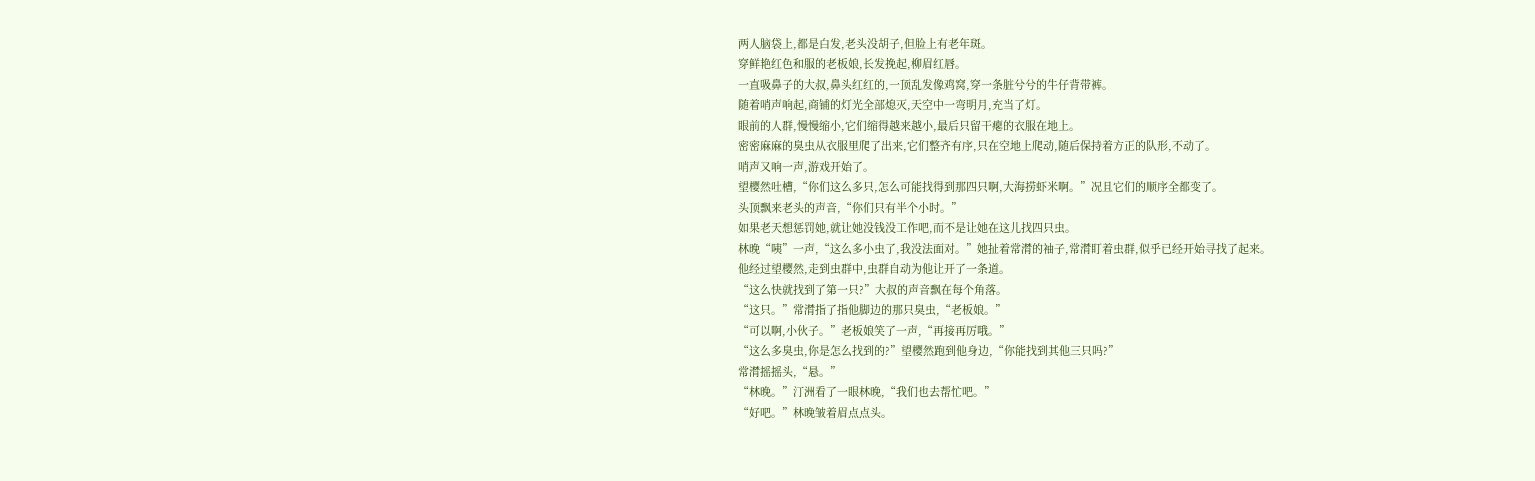两人脑袋上,都是白发,老头没胡子,但脸上有老年斑。
穿鲜艳红色和服的老板娘,长发挽起,柳眉红唇。
一直吸鼻子的大叔,鼻头红红的,一顶乱发像鸡窝,穿一条脏兮兮的牛仔背带裤。
随着哨声响起,商铺的灯光全部熄灭,天空中一弯明月,充当了灯。
眼前的人群,慢慢缩小,它们缩得越来越小,最后只留干瘪的衣服在地上。
密密麻麻的臭虫从衣服里爬了出来,它们整齐有序,只在空地上爬动,随后保持着方正的队形,不动了。
哨声又响一声,游戏开始了。
望樱然吐槽,“你们这么多只,怎么可能找得到那四只啊,大海捞虾米啊。”况且它们的顺序全都变了。
头顶飘来老头的声音,“你们只有半个小时。”
如果老天想惩罚她,就让她没钱没工作吧,而不是让她在这儿找四只虫。
林晚“咦”一声,“这么多小虫了,我没法面对。”她扯着常潸的袖子,常潸盯着虫群,似乎已经开始寻找了起来。
他经过望樱然,走到虫群中,虫群自动为他让开了一条道。
“这么快就找到了第一只?”大叔的声音飘在每个角落。
“这只。”常潸指了指他脚边的那只臭虫,“老板娘。”
“可以啊,小伙子。”老板娘笑了一声,“再接再厉哦。”
“这么多臭虫,你是怎么找到的?”望樱然跑到他身边,“你能找到其他三只吗?”
常潸摇摇头,“悬。”
“林晚。”汀洲看了一眼林晚,“我们也去帮忙吧。”
“好吧。”林晚皱着眉点点头。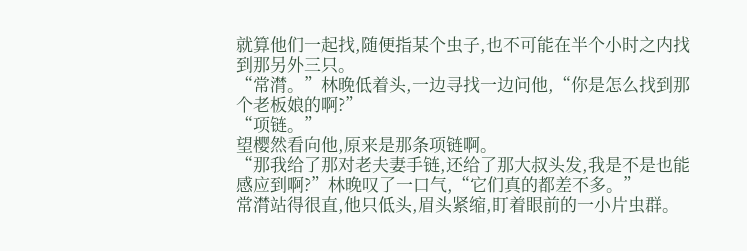就算他们一起找,随便指某个虫子,也不可能在半个小时之内找到那另外三只。
“常潸。”林晚低着头,一边寻找一边问他,“你是怎么找到那个老板娘的啊?”
“项链。”
望樱然看向他,原来是那条项链啊。
“那我给了那对老夫妻手链,还给了那大叔头发,我是不是也能感应到啊?”林晚叹了一口气,“它们真的都差不多。”
常潸站得很直,他只低头,眉头紧缩,盯着眼前的一小片虫群。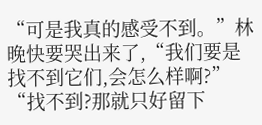“可是我真的感受不到。”林晚快要哭出来了,“我们要是找不到它们,会怎么样啊?”
“找不到?那就只好留下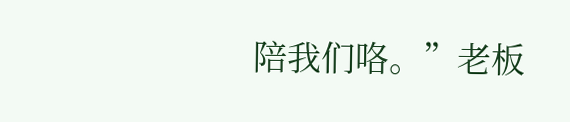陪我们咯。”老板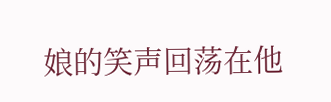娘的笑声回荡在他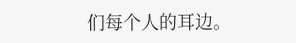们每个人的耳边。